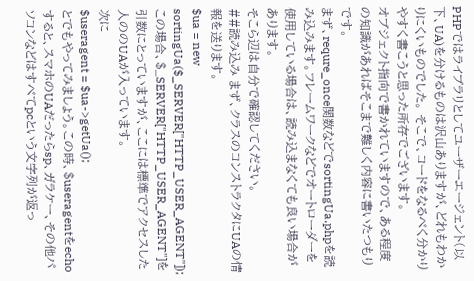PHPではライブラリとしてユーザーエージェント(以下、UA)を分けるものは沢山ありますが、どれもわかりにくいものでした。 そこで、コードをなるべく分かりやすく書こうと思った所存でございます。
オブジェクト指向で書かれていますので、ある程度の知識があればそこまで難しく内容に書いたつもりです。
まず、requre_once関数などでsortingUa.phpを読み込みます。フレームワークなどでオートローダーを使用している場合は、読み込まなくても良い場合があります。
そこら辺は自分で確認してください。
##読み込み まず、クラスのコンストラクタにUAの情報を送ります。
$ua = new sortingUa($_SERVER["HTTP_USER_AGENT"]);
この場合、$_SERVER["HTTP_USER_AGENT"]を引数にとっていますが、ここには標準でアクセスした人ののUAが入っています。
次に
$useragent = $ua->getUa();
とでもやってみましょう。この時、$useragentをechoすると、スマホのUAだったらsp、ガラケー、その他パソコンなどはすべてpcという文字列が返っ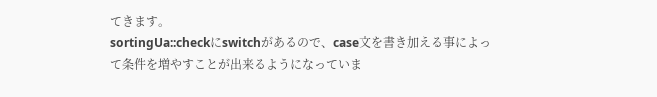てきます。
sortingUa::checkにswitchがあるので、case文を書き加える事によって条件を増やすことが出来るようになっていま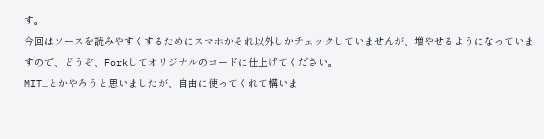す。
今回はソースを読みやすくするためにスマホかそれ以外しかチェックしていませんが、増やせるようになっていますので、どうぞ、Forkしてオリジナルのコードに仕上げてください。
MIT…とかやろうと思いましたが、自由に使ってくれて構いま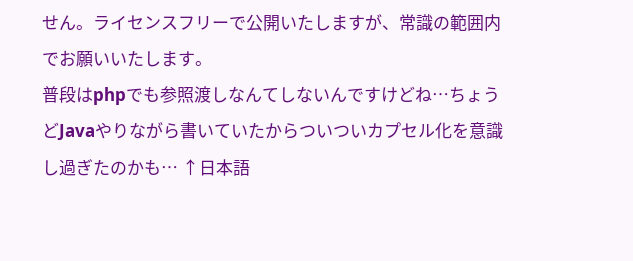せん。ライセンスフリーで公開いたしますが、常識の範囲内でお願いいたします。
普段はphpでも参照渡しなんてしないんですけどね…ちょうどJavaやりながら書いていたからついついカプセル化を意識し過ぎたのかも… ↑日本語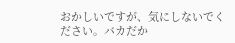おかしいですが、気にしないでください。バカだか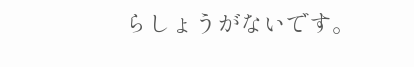らしょうがないです。